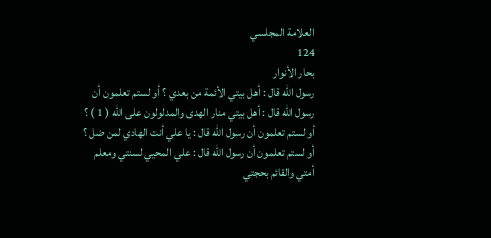العلامة المجلسي
124
بحار الأنوار
رسول الله قال : أهل بيتي الأئمة من بعدي ؟ أو لستم تعلمون أن رسول الله قال : أهل بيتي منار الهدى والمدلولون على الله ( 1 ) ؟ أو لستم تعلمون أن رسول الله قال : يا علي أنت الهادي لمن ضل ؟ أو لستم تعلمون أن رسول الله قال : علي المحيي لسنتي ومعلم أمتي والقائم بحجتي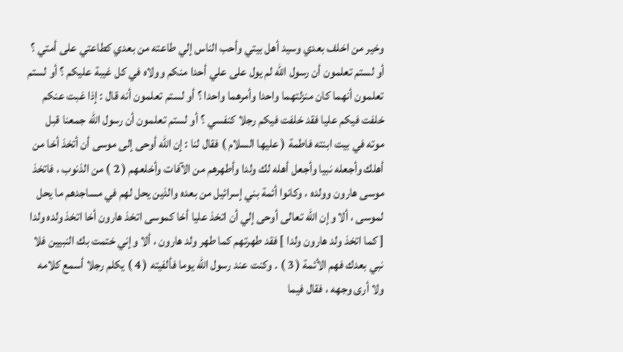وخير من اخلف بعدي وسيد أهل بيتي وأحب الناس إلي طاعته من بعدي كطاعتي على أمتي ؟ أو لستم تعلمون أن رسول الله لم يول على علي أحدا منكم وولاه في كل غيبة عليكم ؟ أو لستم تعلمون أنهما كان منزلتهما واحدا وأمرهما واحدا ؟ أو لستم تعلمون أنه قال : إذا غبت عنكم خلفت فيكم عليا فقد خلفت فيكم رجلا كنفسي ؟ أو لستم تعلمون أن رسول الله جمعنا قبل موته في بيت ابنته فاطمة ( عليها السلام ) فقال لنا : إن الله أوحى إلى موسى أن أتخذ أخا من أهلك وأجعله نبيا وأجعل أهله لك ولدا وأطهرهم من الآفات وأخلعهم ( 2 ) من الذنوب ، فاتخذ موسى هارون وولده ، وكانوا أئمة بني إسرائيل من بعده والذين يحل لهم في مساجدهم ما يحل لموسى ، ألا وإن الله تعالى أوحى إلي أن اتخذ عليا أخا كموسى اتخذ هارون أخا اتخذ ولده ولدا [ كما اتخذ ولد هارون ولدا ] فقد طهرتهم كما طهر ولد هارون ، ألا وإني ختمت بك النبيين فلا نبي بعدك فهم الأئمة ( 3 ) . وكنت عند رسول الله يوما فألفيته ( 4 ) يكلم رجلا أسمع كلامه ولا أرى وجهه ، فقال فيما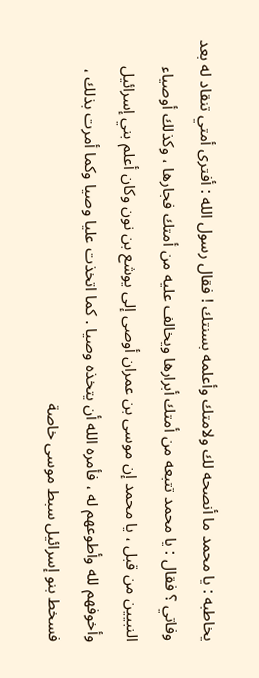يخاطبه : يا محمد ما أنصحه لك ولامتك وأعلمه بسنتك ! فقال رسول الله : أفترى أمتي تنقاد له بعد وفاتي ؟ فقال : يا محمد تتبعه من أمتك أبرارها ويخالف عليه من أمتك فجارها ، وكذلك أوصياء النبيين من قبل ، يا محمد إن موسى بن عمران أوصى إلى يوشع بن نون وكان أعلم بني إسرائيل وأخوفهم لله وأطوعهم له ، فأمره الله أن يتخذه وصيا . كما اتخذت عليا وصيا وكما أمرت بذلك ، فسخط بنو إسرائيل سبط موسى خاصة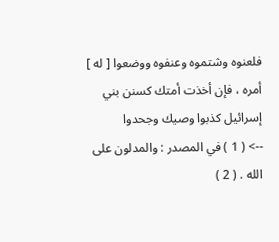فلعنوه وشتموه وعنفوه ووضعوا [ له ] أمره ، فإن أخذت أمتك كسنن بني إسرائيل كذبوا وصيك وجحدوا
--> ( 1 ) في المصدر : والمدلون على الله . ( 2 )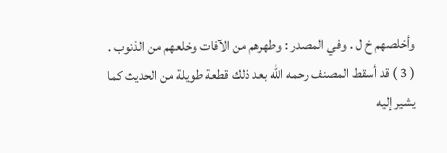وأخلصهم خ ل . وفي المصدر : وطهرهم من الآفات وخلعهم من الذنوب . ( 3 ) قد أسقط المصنف رحمه الله بعد ذلك قطعة طويلة من الحديث كما يشير إليه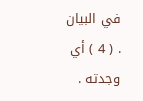في البيان . ( 4 ) أي وجدته .